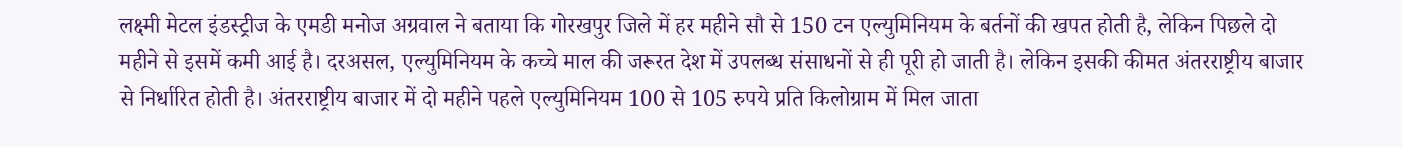लक्ष्मी मेटल इंडस्ट्रीज के एमडी मनोज अग्रवाल ने बताया कि गोरखपुर जिले में हर महीने सौ से 150 टन एल्युमिनियम के बर्तनों की खपत होती है, लेकिन पिछले दो महीने से इसमें कमी आई है। दरअसल, एल्युमिनियम के कच्चे माल की जरूरत देश में उपलब्ध संसाधनों से ही पूरी हो जाती है। लेकिन इसकी कीमत अंतरराष्ट्रीय बाजार से निर्धारित होती है। अंतरराष्ट्रीय बाजार में दो महीने पहले एल्युमिनियम 100 से 105 रुपये प्रति किलोग्राम में मिल जाता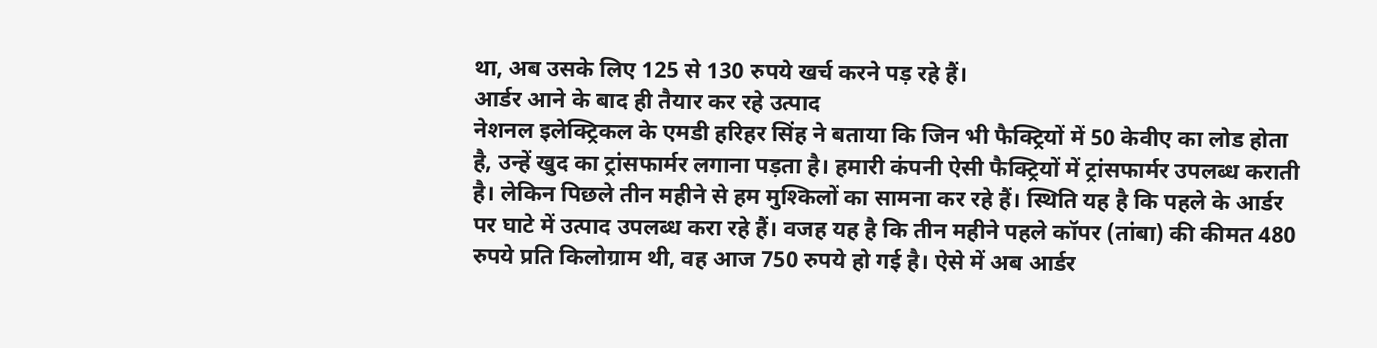था, अब उसके लिए 125 से 130 रुपये खर्च करने पड़ रहे हैं।
आर्डर आने के बाद ही तैयार कर रहे उत्पाद
नेशनल इलेक्ट्रिकल के एमडी हरिहर सिंह ने बताया कि जिन भी फैक्ट्रियों में 50 केवीए का लोड होता है, उन्हें खुद का ट्रांसफार्मर लगाना पड़ता है। हमारी कंपनी ऐसी फैक्ट्रियों में ट्रांसफार्मर उपलब्ध कराती है। लेकिन पिछले तीन महीने से हम मुश्किलों का सामना कर रहे हैं। स्थिति यह है कि पहले के आर्डर पर घाटे में उत्पाद उपलब्ध करा रहे हैं। वजह यह है कि तीन महीने पहले कॉपर (तांबा) की कीमत 480 रुपये प्रति किलोग्राम थी, वह आज 750 रुपये हो गई है। ऐसे में अब आर्डर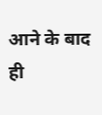आने के बाद ही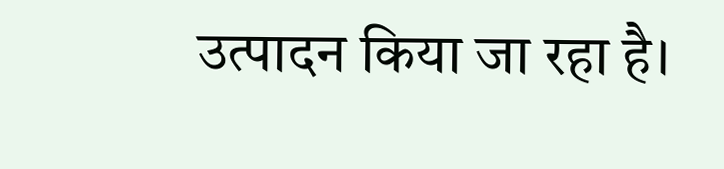उत्पादन किया जा रहा है।